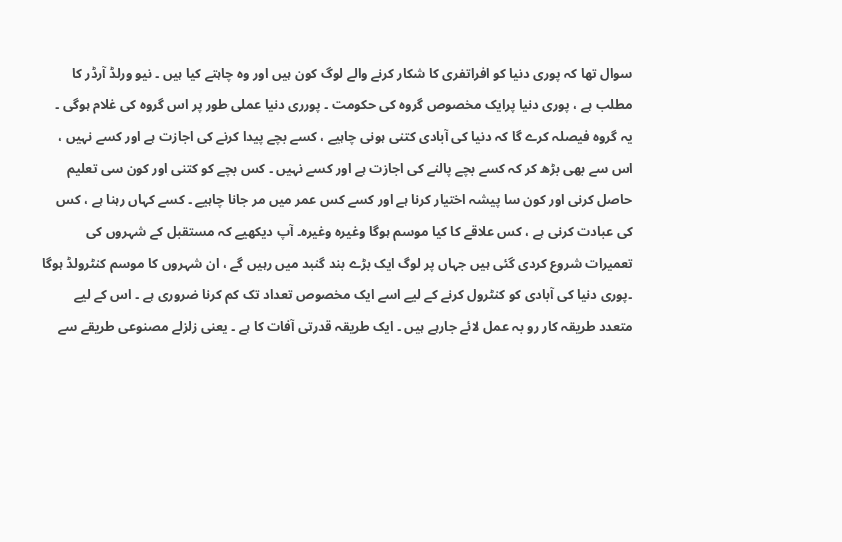سوال تھا کہ پوری دنیا کو افراتفری کا شکار کرنے والے لوگ کون ہیں اور وہ چاہتے کیا ہیں ۔ نیو ورلڈ آرڈر کا مطلب ہے ، پوری دنیا پرایک مخصوص گروہ کی حکومت ۔ پورری دنیا عملی طور پر اس گروہ کی غلام ہوگی ۔ یہ گروہ فیصلہ کرے گا کہ دنیا کی آبادی کتنی ہونی چاہیے ، کسے بچے پیدا کرنے کی اجازت ہے اور کسے نہیں ، اس سے بھی بڑھ کر کہ کسے بچے پالنے کی اجازت ہے اور کسے نہیں ۔ کس بچے کو کتنی اور کون سی تعلیم حاصل کرنی اور کون سا پیشہ اختیار کرنا ہے اور کسے کس عمر میں مر جانا چاہیے ۔ کسے کہاں رہنا ہے ، کس کی عبادت کرنی ہے ، کس علاقے کا کیا موسم ہوگا وغیرہ وغیرہ۔ آپ دیکھیے کہ مستقبل کے شہروں کی تعمیرات شروع کردی گئی ہیں جہاں پر لوگ ایک بڑے بند گنبد میں رہیں گے ، ان شہروں کا موسم کنٹرولڈ ہوگا ۔پوری دنیا کی آبادی کو کنٹرول کرنے کے لیے اسے ایک مخصوص تعداد تک کم کرنا ضروری ہے ۔ اس کے لیے متعدد طریقہ کار رو بہ عمل لائے جارہے ہیں ۔ ایک طریقہ قدرتی آفات کا ہے ۔ یعنی زلزلے مصنوعی طریقے سے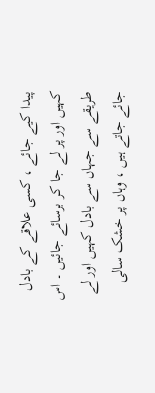پیدا کیے جائے ، کسی علاقے کے بادل کہیں اور پر لے جا کر برسائے جائیں ۔ اس طریقے سے جہاں سے بادل کہیں اور لے جائے جاتے ہیں ، وہاں پر خشک سالی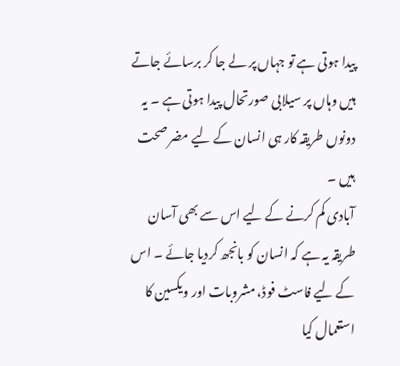پیدا ہوتی ہے تو جہاں پر لے جا کر برسائے جاتے ہیں وہاں پر سیلابی صورتحال پیدا ہوتی ہے ۔ یہ دونوں طریقہ کار ہی انسان کے لیے مضر صحت ہیں ۔
آبادی کم کرنے کے لیے اس سے بھی آسان طریقہ یہ ہے کہ انسان کو بانجھ کردیا جائے ۔ اس کے لیے فاسٹ فوڈ، مشروبات اور ویکسین کا استعمال کیا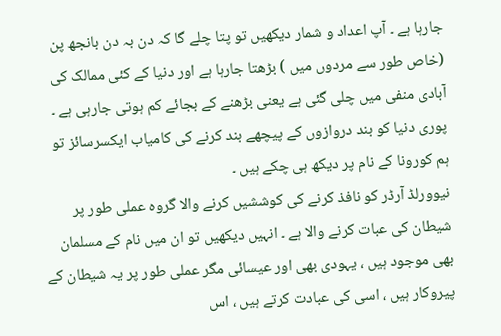جارہا ہے ۔ آپ اعداد و شمار دیکھیں تو پتا چلے گا کہ دن بہ دن بانجھ پن (خاص طور سے مردوں میں ) بڑھتا جارہا ہے اور دنیا کے کئی ممالک کی آبادی منفی میں چلی گئی ہے یعنی بڑھنے کے بجائے کم ہوتی جارہی ہے ۔ پوری دنیا کو بند دروازوں کے پیچھے بند کرنے کی کامیاب ایکسرسائز تو ہم کورونا کے نام پر دیکھ ہی چکے ہیں ۔
نیوورلڈ آرڈر کو نافذ کرنے کی کوششیں کرنے والا گروہ عملی طور پر شیطان کی عبات کرنے والا ہے ۔ انہیں دیکھیں تو ان میں نام کے مسلمان بھی موجود ہیں ، یہودی بھی اور عیسائی مگر عملی طور پر یہ شیطان کے پیروکار ہیں ، اسی کی عبادت کرتے ہیں ، اس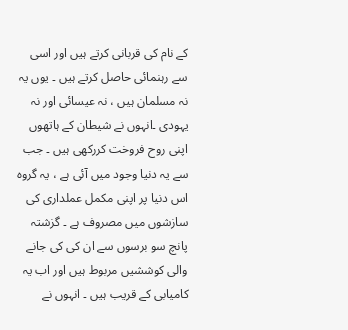کے نام کی قربانی کرتے ہیں اور اسی سے رہنمائی حاصل کرتے ہیں ۔ یوں یہ نہ مسلمان ہیں ، نہ عیسائی اور نہ یہودی ۔انہوں نے شیطان کے ہاتھوں اپنی روح فروخت کررکھی ہیں ۔ جب سے یہ دنیا وجود میں آئی ہے ، یہ گروہ اس دنیا پر اپنی مکمل عملداری کی سازشوں میں مصروف ہے ۔ گزشتہ پانچ سو برسوں سے ان کی کی جانے والی کوششیں مربوط ہیں اور اب یہ کامیابی کے قریب ہیں ۔ انہوں نے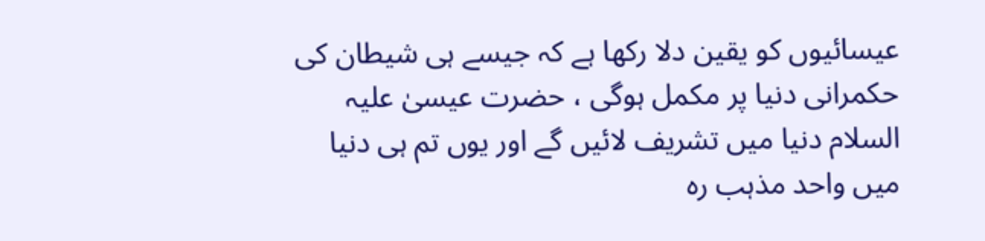عیسائیوں کو یقین دلا رکھا ہے کہ جیسے ہی شیطان کی حکمرانی دنیا پر مکمل ہوگی ، حضرت عیسیٰ علیہ السلام دنیا میں تشریف لائیں گے اور یوں تم ہی دنیا میں واحد مذہب رہ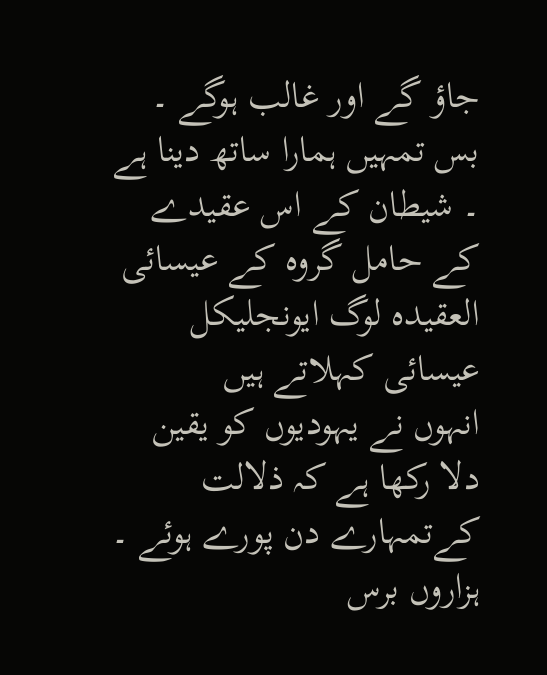جاؤ گے اور غالب ہوگے ۔ بس تمہیں ہمارا ساتھ دینا ہے ۔ شیطان کے اس عقیدے کے حامل گروہ کے عیسائی العقیدہ لوگ ایونجلیکل عیسائی کہلاتے ہیں
انہوں نے یہودیوں کو یقین دلا رکھا ہے کہ ذلالت کےتمہارے دن پورے ہوئے ۔ ہزاروں برس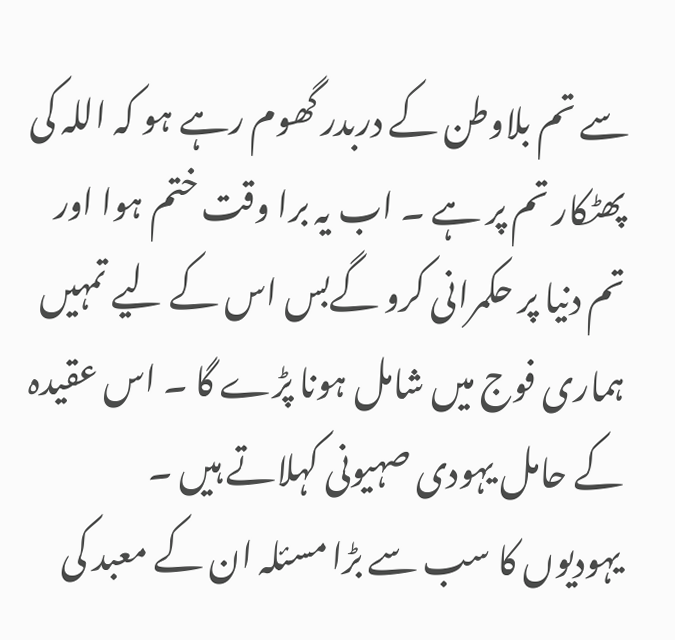سے تم بلاوطن کے دربدر گھوم رہے ہو کہ اللہ کی پھٹکار تم پر ہے ۔ اب یہ برا وقت ختم ہوا اور تم دنیا پر حکمرانی کرو گےبس اس کے لیے تمہیں ہماری فوج میں شامل ہونا پڑے گا ۔ اس عقیدہ کے حامل یہودی صہیونی کہلاتے ہیں ۔
یہودیوں کا سب سے بڑا مسئلہ ان کے معبد کی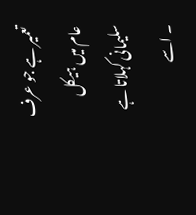تعمیر ہے جو عرف عام میں ہیکل سلیمانی کہلاتا ہے ۔ اسے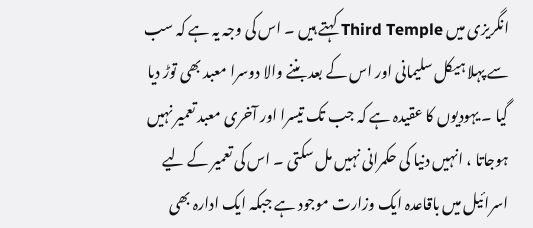انگریزی میں Third Temple کہتے ہیں ۔ اس کی وجہ یہ ہے کہ سب سے پہلا ہیکل سلیمانی اور اس کے بعد بننے والا دوسرا معبد بھی توڑ دیا گیا ۔ یہودیوں کا عقیدہ ہے کہ جب تک تیسرا اور آخری معبد تعمیر نہیں ہوجاتا ، انہیں دنیا کی حکمرانی نہیں مل سکتی ۔ اس کی تعمیر کے لیے اسرائیل میں باقاعدہ ایک وزارت موجود ہے جبکہ ایک ادارہ بھی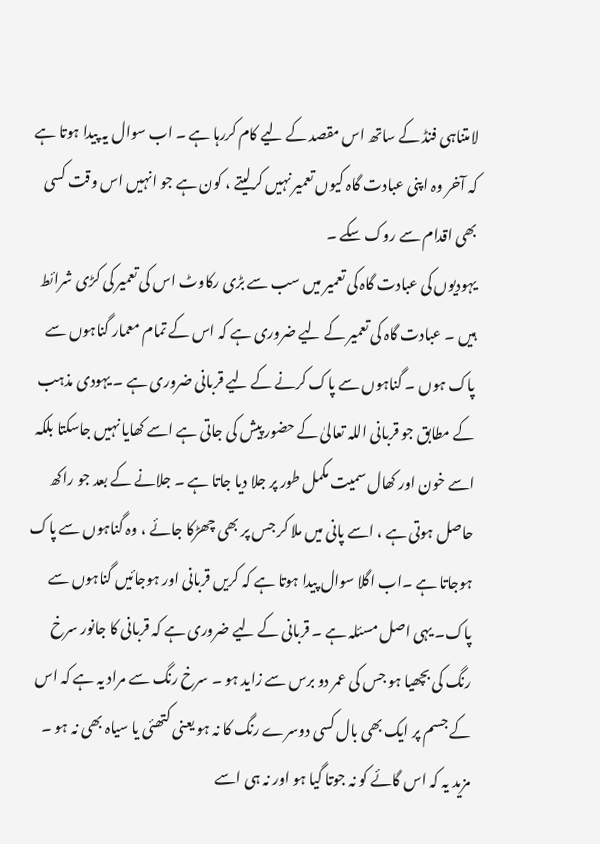لامتناہی فنڈ کے ساتھ اس مقصد کے لیے کام کررہا ہے ۔ اب سوال یہ پیدا ہوتا ہے کہ آخر وہ اپنی عبادت گاہ کیوں تعمیر نہیں کرلیتے ، کون ہے جو انہیں اس وقت کسی بھی اقدام سے روک سکے ۔
یہودیوں کی عبادت گاہ کی تعمیر میں سب سے بڑی رکاوٹ اس کی تعمیر کی کڑی شرائط ہیں ۔ عبادت گاہ کی تعمیر کے لیے ضروری ہے کہ اس کے تمام معمار گناہوں سے پاک ہوں ۔ گناہوں سے پاک کرنے کے لیے قربانی ضروری ہے ۔ یہودی مذہب کے مطابق جو قربانی اللہ تعالیٰ کے حضور پیش کی جاتی ہے اسے کھایا نہیں جاسکتا بلکہ اسے خون اور کھال سمیت مکمل طور پر جلا دیا جاتا ہے ۔ جلانے کے بعد جو راکھ حاصل ہوتی ہے ، اسے پانی میں ملا کر جس پر بھی چھڑکا جائے ، وہ گناہوں سے پاک ہوجاتا ہے ۔اب اگلا سوال پیدا ہوتا ہے کہ کریں قربانی اور ہوجائیں گناہوں سے پاک۔ یہی اصل مسئلہ ہے ۔ قربانی کے لیے ضروری ہے کہ قربانی کا جانور سرخ رنگ کی بچھیا ہو جس کی عمر دو برس سے زاید ہو ۔ سرخ رنگ سے مراد یہ ہے کہ اس کے جسم پر ایک بھی بال کسی دوسرے رنگ کا نہ ہو یعنی کتھئی یا سیاہ بھی نہ ہو ۔ مزید یہ کہ اس گائے کو نہ جوتا گیا ہو اور نہ ہی اسے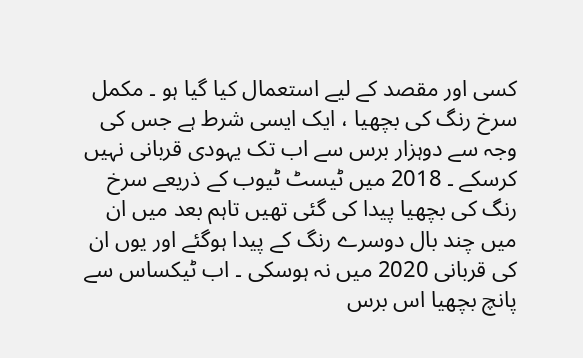کسی اور مقصد کے لیے استعمال کیا گیا ہو ۔ مکمل سرخ رنگ کی بچھیا ، ایک ایسی شرط ہے جس کی وجہ سے دوہزار برس سے اب تک یہودی قربانی نہیں کرسکے ۔ 2018 میں ٹیسٹ ٹیوب کے ذریعے سرخ رنگ کی بچھیا پیدا کی گئی تھیں تاہم بعد میں ان میں چند بال دوسرے رنگ کے پیدا ہوگئے اور یوں ان کی قربانی 2020 میں نہ ہوسکی ۔ اب ٹیکساس سے پانچ بچھیا اس برس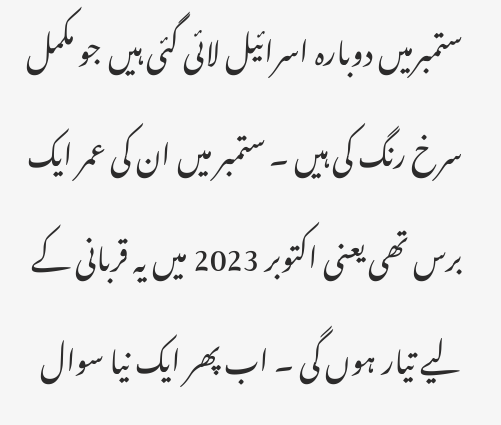ستمبرمیں دوبارہ اسرائیل لائی گئی ہیں جو مکمل سرخ رنگ کی ہیں ۔ ستمبر میں ان کی عمر ایک برس تھی یعنی اکتوبر 2023 میں یہ قربانی کے لیے تیار ہوں گی ۔ اب پھر ایک نیا سوال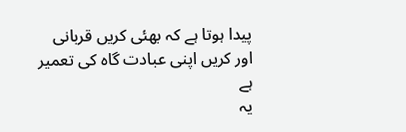پیدا ہوتا ہے کہ بھئی کریں قربانی اور کریں اپنی عبادت گاہ کی تعمیر ہے
یہ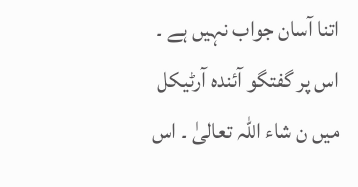اتنا آسان جواب نہیں ہے ۔ اس پر گفتگو آئندہ آرٹیکل میں ن شاء اللہ تعالیٰ ۔ اس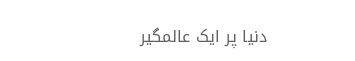دنیا پر ایک عالمگیر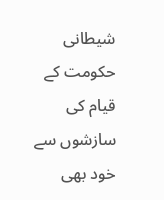شیطانی حکومت کے قیام کی سازشوں سے خود بھی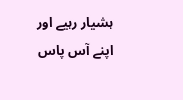ہشیار رہیے اور اپنے آس پاس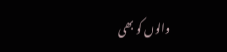والوں کو بھی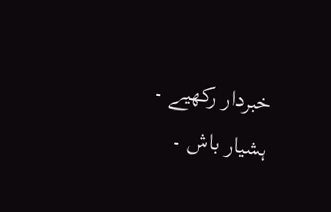خبردار رکھیے ۔ ہشیار باش ۔